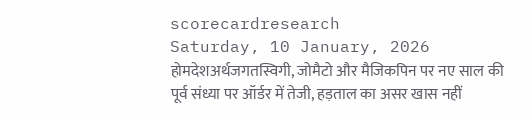scorecardresearch
Saturday, 10 January, 2026
होमदेशअर्थजगतस्विगी, जोमैटो और मैजिकपिन पर नए साल की पूर्व संध्या पर ऑर्डर में तेजी, हड़ताल का असर खास नहीं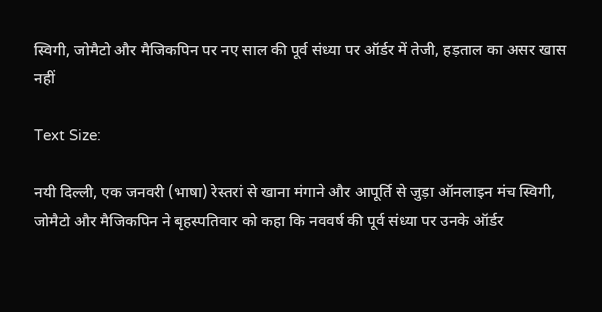स्विगी, जोमैटो और मैजिकपिन पर नए साल की पूर्व संध्या पर ऑर्डर में तेजी, हड़ताल का असर खास नहीं

Text Size:

नयी दिल्ली, एक जनवरी (भाषा) रेस्तरां से खाना मंगाने और आपूर्ति से जुड़ा ऑनलाइन मंच स्विगी, जोमैटो और मैजिकपिन ने बृहस्पतिवार को कहा कि नववर्ष की पूर्व संध्या पर उनके ऑर्डर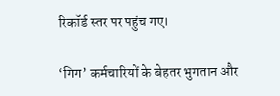रिकॉर्ड स्तर पर पहुंच गए।

‘गिग’ कर्मचारियों के बेहतर भुगतान और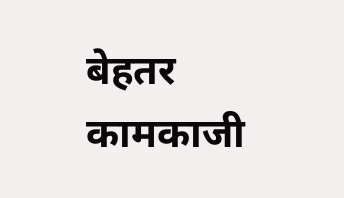बेहतर कामकाजी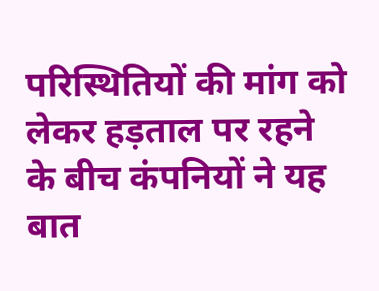परिस्थितियों की मांग को लेकर हड़ताल पर रहने के बीच कंपनियों ने यह बात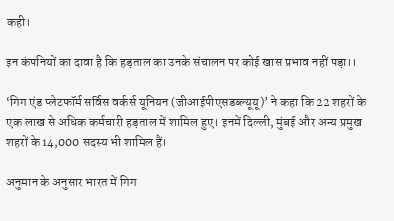कही।

इन कंपनियों का दावा है कि हड़ताल का उनके संचालन पर कोई खास प्रभाव नहीं पड़ा।।

‘गिग एंड प्लेटफॉर्म सर्विस वर्कर्स यूनियन (जीआईपीएसडब्ल्यूयू)’ ने कहा कि 22 शहरों के एक लाख से अधिक कर्मचारी हड़ताल में शामिल हुए। इनमें दिल्ली, मुंबई और अन्य प्रमुख शहरों के 14,000 सदस्य भी शामिल हैं।

अनुमान के अनुसार भारत में गिग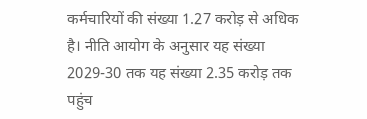कर्मचारियों की संख्या 1.27 करोड़ से अधिक है। नीति आयोग के अनुसार यह संख्या 2029-30 तक यह संख्या 2.35 करोड़ तक पहुंच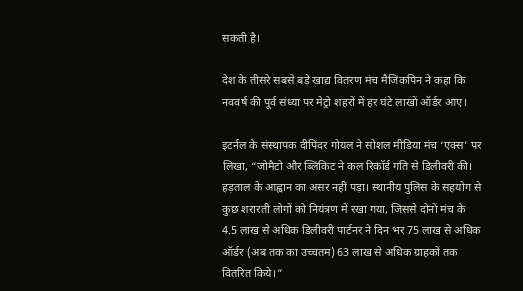सकती है।

देश के तीसरे सबसे बड़े खाद्य वितरण मंच मैजिकपिन ने कहा कि नववर्ष की पूर्व संध्या पर मेट्रो शहरों में हर घंटे लाखों ऑर्डर आए।

इटर्नल के संस्थापक दीपिंदर गोयल ने सोशल मीडिया मंच ‘एक्स’ पर लिखा, “जोमैटो और ब्लिंकिट ने कल रिकॉर्ड गति से डिलीवरी की। हड़ताल के आह्वान का असर नहीं पड़ा। स्थानीय पुलिस के सहयोग से कुछ शरारती लोगों को नियंत्रण में रखा गया, जिससे दोनों मंच के 4.5 लाख से अधिक डिलीवरी पार्टनर ने दिन भर 75 लाख से अधिक ऑर्डर (अब तक का उच्चतम) 63 लाख से अधिक ग्राहकों तक वितरित किये।”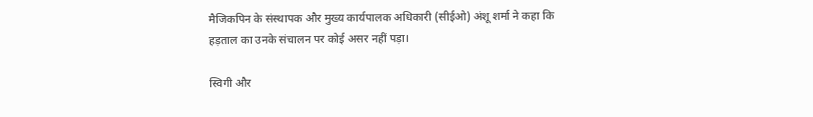मैजिकपिन के संस्थापक और मुख्य कार्यपालक अधिकारी (सीईओ) अंशू शर्मा ने कहा कि हड़ताल का उनके संचालन पर कोई असर नहीं पड़ा।

स्विगी और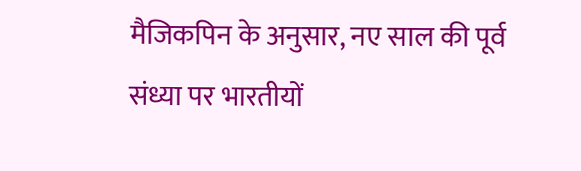मैजिकपिन के अनुसार, नए साल की पूर्व संध्या पर भारतीयों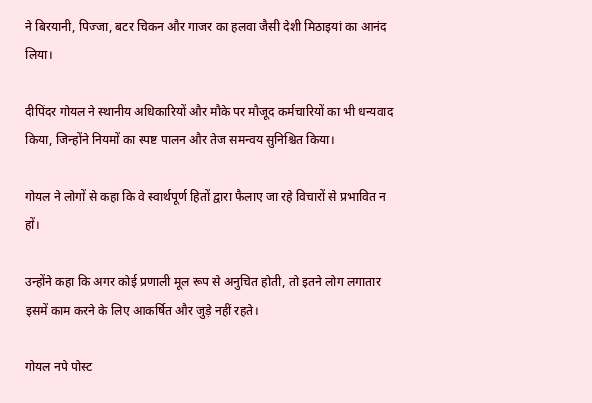ने बिरयानी, पिज्जा, बटर चिकन और गाजर का हलवा जैसी देशी मिठाइयां का आनंद लिया।

दीपिंदर गोयल ने स्थानीय अधिकारियों और मौके पर मौजूद कर्मचारियों का भी धन्यवाद किया, जिन्होंने नियमों का स्पष्ट पालन और तेज समन्वय सुनिश्चित किया।

गोयल ने लोगों से कहा कि वे स्वार्थपूर्ण हितों द्वारा फैलाए जा रहे विचारों से प्रभावित न हों।

उन्होंने कहा कि अगर कोई प्रणाली मूल रूप से अनुचित होती, तो इतने लोग लगातार इसमें काम करने के लिए आकर्षित और जुड़े नहीं रहते।

गोयल नपे पोस्ट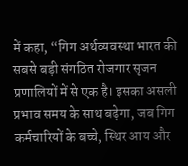में कहा, “गिग अर्थव्यवस्था भारत की सबसे बड़ी संगठित रोजगार सृजन प्रणालियों में से एक है। इसका असली प्रभाव समय के साथ बढ़ेगा, जब गिग कर्मचारियों के बच्चे, स्थिर आय और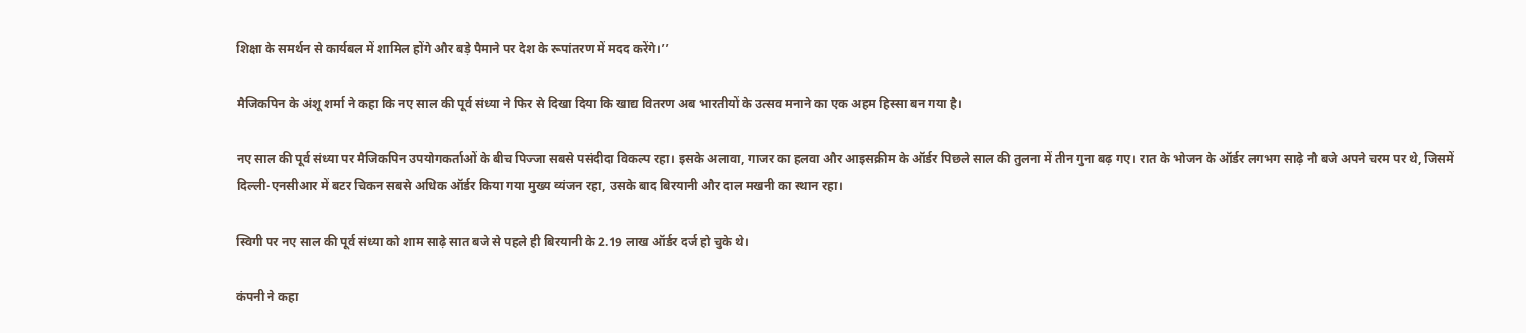शिक्षा के समर्थन से कार्यबल में शामिल होंगे और बड़े पैमाने पर देश के रूपांतरण में मदद करेंगे।’’

मैजिकपिन के अंशू शर्मा ने कहा कि नए साल की पूर्व संध्या ने फिर से दिखा दिया कि खाद्य वितरण अब भारतीयों के उत्सव मनाने का एक अहम हिस्सा बन गया है।

नए साल की पूर्व संध्या पर मैजिकपिन उपयोगकर्ताओं के बीच पिज्जा सबसे पसंदीदा विकल्प रहा। इसके अलावा, गाजर का हलवा और आइसक्रीम के ऑर्डर पिछले साल की तुलना में तीन गुना बढ़ गए। रात के भोजन के ऑर्डर लगभग साढ़े नौ बजे अपने चरम पर थे, जिसमें दिल्ली-एनसीआर में बटर चिकन सबसे अधिक ऑर्डर किया गया मुख्य व्यंजन रहा, उसके बाद बिरयानी और दाल मखनी का स्थान रहा।

स्विगी पर नए साल की पूर्व संध्या को शाम साढ़े सात बजे से पहले ही बिरयानी के 2.19 लाख ऑर्डर दर्ज हो चुके थे।

कंपनी ने कहा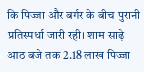कि पिज्जा और बर्गर के बीच पुरानी प्रतिस्पर्धा जारी रही। शाम साढ़े आठ बजे तक 2.18 लाख पिज्जा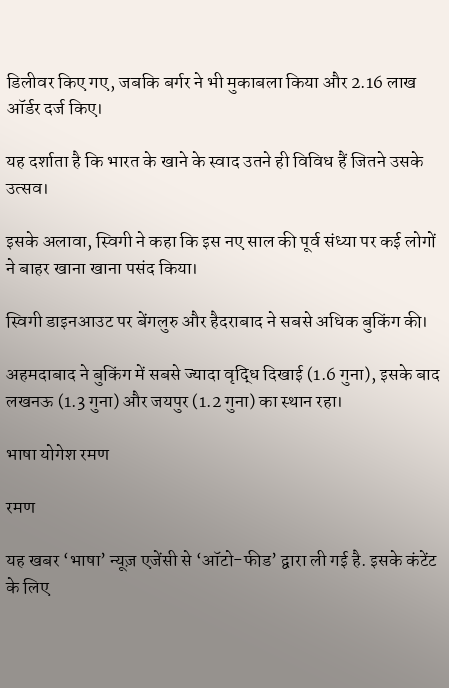डिलीवर किए गए, जबकि बर्गर ने भी मुकाबला किया और 2.16 लाख ऑर्डर दर्ज किए।

यह दर्शाता है कि भारत के खाने के स्वाद उतने ही विविध हैं जितने उसके उत्सव।

इसके अलावा, स्विगी ने कहा कि इस नए साल की पूर्व संध्या पर कई लोगों ने बाहर खाना खाना पसंद किया।

स्विगी डाइनआउट पर बेंगलुरु और हैदराबाद ने सबसे अधिक बुकिंग की।

अहमदाबाद ने बुकिंग में सबसे ज्यादा वृद्धि दिखाई (1.6 गुना), इसके बाद लखनऊ (1.3 गुना) और जयपुर (1.2 गुना) का स्थान रहा।

भाषा योगेश रमण

रमण

यह खबर ‘भाषा’ न्यूज़ एजेंसी से ‘ऑटो-फीड’ द्वारा ली गई है. इसके कंटेंट के लिए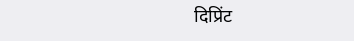दिप्रिंट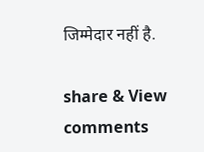जिम्मेदार नहीं है.

share & View comments